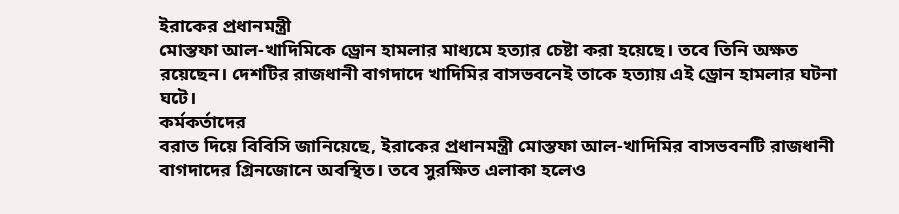ইরাকের প্রধানমন্ত্রী
মোস্তফা আল-খাদিমিকে ড্রোন হামলার মাধ্যমে হত্যার চেষ্টা করা হয়েছে। তবে তিনি অক্ষত
রয়েছেন। দেশটির রাজধানী বাগদাদে খাদিমির বাসভবনেই তাকে হত্যায় এই ড্রোন হামলার ঘটনা
ঘটে।
কর্মকর্তাদের
বরাত দিয়ে বিবিসি জানিয়েছে, ইরাকের প্রধানমন্ত্রী মোস্তফা আল-খাদিমির বাসভবনটি রাজধানী
বাগদাদের গ্রিনজোনে অবস্থিত। তবে সুরক্ষিত এলাকা হলেও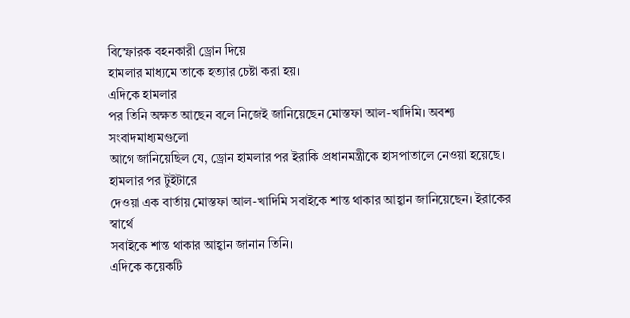বিস্ফোরক বহনকারী ড্রোন দিয়ে
হামলার মাধ্যমে তাকে হত্যার চেষ্টা করা হয়।
এদিকে হামলার
পর তিনি অক্ষত আছেন বলে নিজেই জানিয়েছেন মোস্তফা আল-খাদিমি। অবশ্য সংবাদমাধ্যমগুলো
আগে জানিয়েছিল যে, ড্রোন হামলার পর ইরাকি প্রধানমন্ত্রীকে হাসপাতালে নেওয়া হয়েছে।
হামলার পর টুইটারে
দেওয়া এক বার্তায় মোস্তফা আল-খাদিমি সবাইকে শান্ত থাকার আহ্বান জানিয়েছেন। ইরাকের স্বার্থে
সবাইকে শান্ত থাকার আহ্বান জানান তিনি।
এদিকে কয়েকটি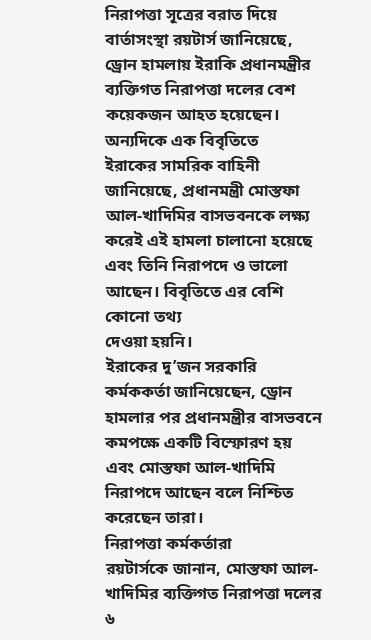নিরাপত্তা সূত্রের বরাত দিয়ে বার্তাসংস্থা রয়টার্স জানিয়েছে, ড্রোন হামলায় ইরাকি প্রধানমন্ত্রীর
ব্যক্তিগত নিরাপত্তা দলের বেশ কয়েকজন আহত হয়েছেন।
অন্যদিকে এক বিবৃতিতে
ইরাকের সামরিক বাহিনী জানিয়েছে, প্রধানমন্ত্রী মোস্তফা আল-খাদিমির বাসভবনকে লক্ষ্য
করেই এই হামলা চালানো হয়েছে এবং তিনি নিরাপদে ও ভালো আছেন। বিবৃতিতে এর বেশি কোনো তথ্য
দেওয়া হয়নি।
ইরাকের দু’জন সরকারি কর্মককর্তা জানিয়েছেন, ড্রোন
হামলার পর প্রধানমন্ত্রীর বাসভবনে কমপক্ষে একটি বিস্ফোরণ হয় এবং মোস্তফা আল-খাদিমি
নিরাপদে আছেন বলে নিশ্চিত করেছেন তারা।
নিরাপত্তা কর্মকর্তারা
রয়টার্সকে জানান, মোস্তফা আল-খাদিমির ব্যক্তিগত নিরাপত্তা দলের ৬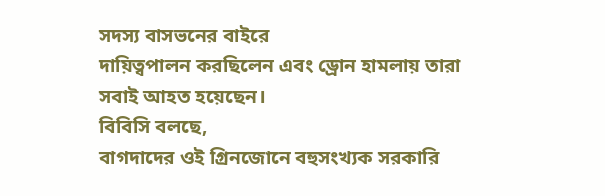সদস্য বাসভনের বাইরে
দায়িত্বপালন করছিলেন এবং ড্রোন হামলায় তারা সবাই আহত হয়েছেন।
বিবিসি বলছে,
বাগদাদের ওই গ্রিনজোনে বহুসংখ্যক সরকারি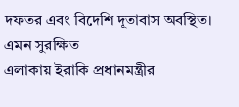দফতর এবং বিদেশি দূতাবাস অবস্থিত। এমন সুরক্ষিত
এলাকায় ইরাকি প্রধানমন্ত্রীর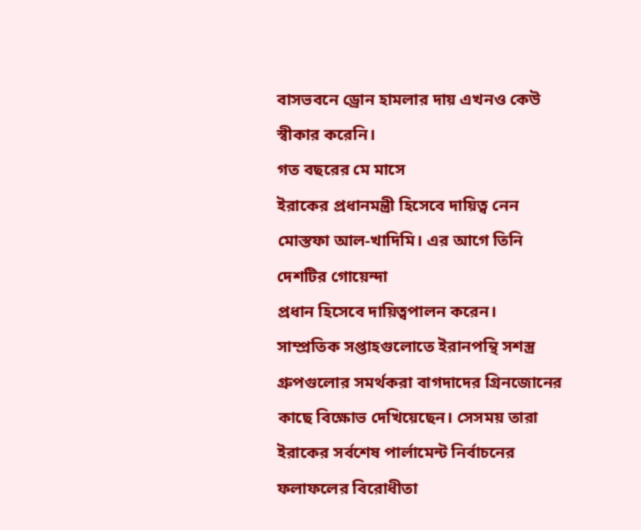বাসভবনে ড্রোন হামলার দায় এখনও কেউ স্বীকার করেনি।
গত বছরের মে মাসে
ইরাকের প্রধানমন্ত্রী হিসেবে দায়িত্ব নেন মোস্তফা আল-খাদিমি। এর আগে তিনি দেশটির গোয়েন্দা
প্রধান হিসেবে দায়িত্বপালন করেন।
সাম্প্রতিক সপ্তাহগুলোতে ইরানপন্থি সশস্ত্র গ্রুপগুলোর সমর্থকরা বাগদাদের গ্রিনজোনের কাছে বিক্ষোভ দেখিয়েছেন। সেসময় তারা ইরাকের সর্বশেষ পার্লামেন্ট নির্বাচনের ফলাফলের বিরোধীতা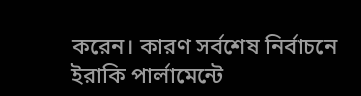করেন। কারণ সর্বশেষ নির্বাচনে ইরাকি পার্লামেন্টে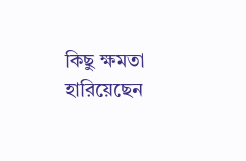কিছু ক্ষমতা হারিয়েছেন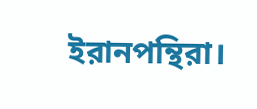ইরানপন্থিরা।